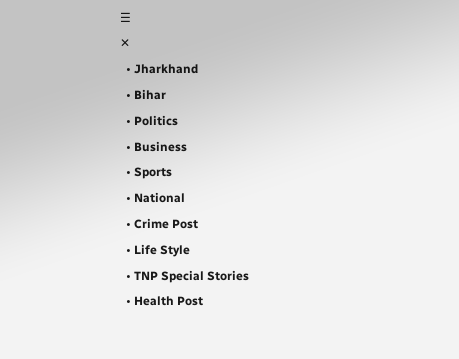☰
✕
  • Jharkhand
  • Bihar
  • Politics
  • Business
  • Sports
  • National
  • Crime Post
  • Life Style
  • TNP Special Stories
  • Health Post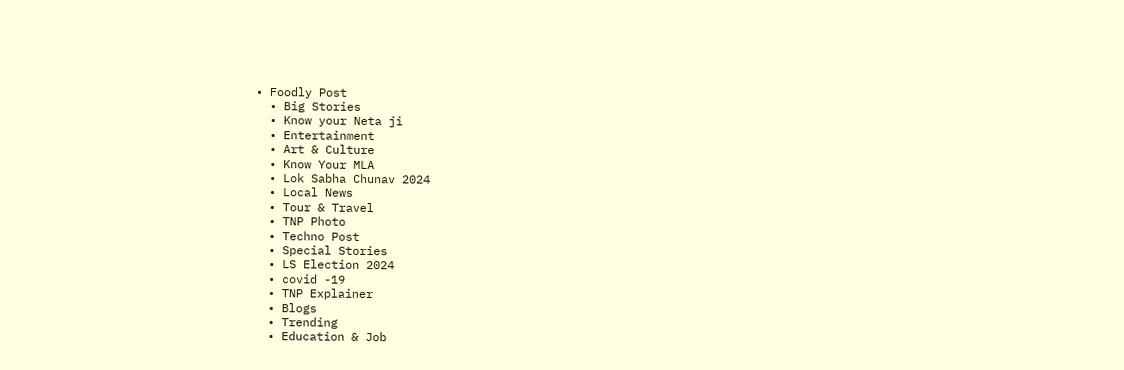• Foodly Post
  • Big Stories
  • Know your Neta ji
  • Entertainment
  • Art & Culture
  • Know Your MLA
  • Lok Sabha Chunav 2024
  • Local News
  • Tour & Travel
  • TNP Photo
  • Techno Post
  • Special Stories
  • LS Election 2024
  • covid -19
  • TNP Explainer
  • Blogs
  • Trending
  • Education & Job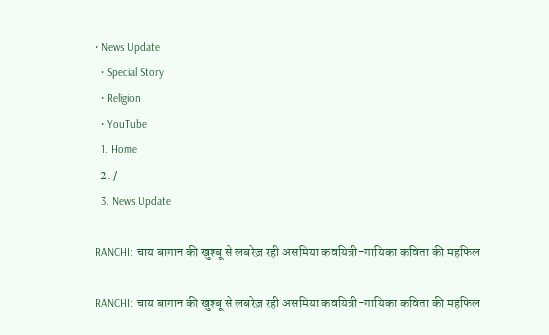• News Update
  • Special Story
  • Religion
  • YouTube
  1. Home
  2. /
  3. News Update

RANCHI: चाय बागान की खुश्बू से लबरेज़ रही असमिया कवयित्री-गायिका कविता की महफिल

RANCHI: चाय बागान की खुश्बू से लबरेज़ रही असमिया कवयित्री-गायिका कविता की महफिल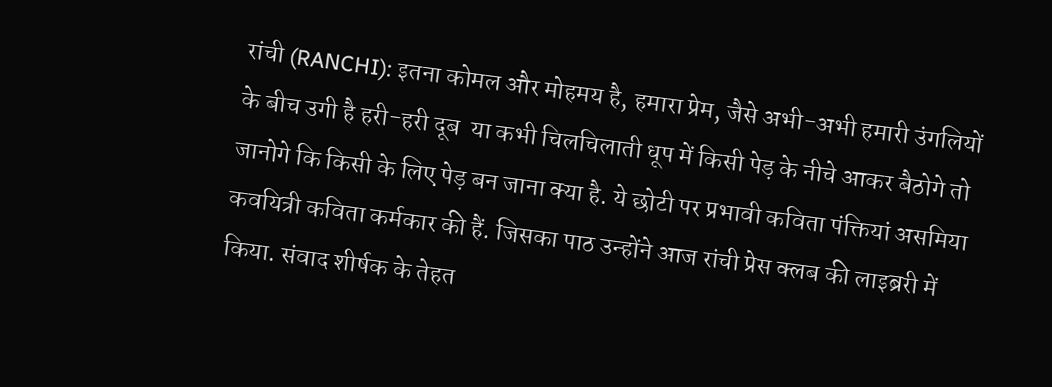रांची (RANCHI): इतना कोमल और मोहमय है, हमारा प्रेम, जैसे अभी-अभी हमारी उंगलियों के बीच उगी है हरी-हरी दूब  या कभी चिलचिलाती धूप में किसी पेड़ के नीचे आकर बैठोगे तो जानोगे कि किसी के लिए पेड़ बन जाना क्या है. ये छोटी पर प्रभावी कविता पंक्तियां असमिया कवयित्री कविता कर्मकार की हैं. जिसका पाठ उन्होंने आज रांची प्रेस क्लब की लाइब्ररी में किया. संवाद शीर्षक के तेहत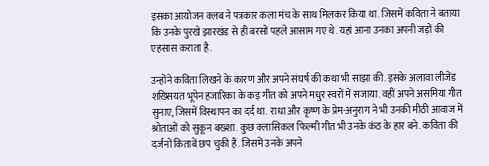इसका आयोजन क्लब ने पत्रकार कला मंच के साथ मिलकर किया था. जिसमें कविता ने बताया कि उनके पुरखे झारखंड से ही बरसों पहले आसाम गए थे. यहां आना उनका अपनी जड़ों की एहसास कराता है.

उन्होंने कविता लिखने के कारण और अपने संघर्ष की कथा भी साझा की. इसके अलावा लीजेंड शख्सियत भूपेन हजारिका के कइ गीत को अपने मधुर स्वरों में सजाया. वहीं अपने असमिया गीत सुनाए, जिसमें विस्थापन का दर्द था. राधा और कृष्ण के प्रेम-अनुराग ने भी उनकी मीठी आवाज में श्रोताओं को सुकून बख्शा. कुछ क्लासिकल फिल्मी गीत भी उनके कंठ के हार बने. कविता की दर्जनों किताबें छप चुकी हैं. जिसमें उनके अपने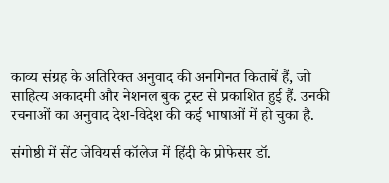काव्य संग्रह के अतिरिक्त अनुवाद की अनगिनत किताबें हैं, जो साहित्य अकादमी और नेशनल बुक ट्रस्ट से प्रकाशित हुई हैं. उनकी रचनाओं का अनुवाद देश-विदेश की कई भाषाओं में हो चुका है.

संगोष्ठी में सेंट जेवियर्स कॉलेज में हिंदी के प्रोफेसर डॉ.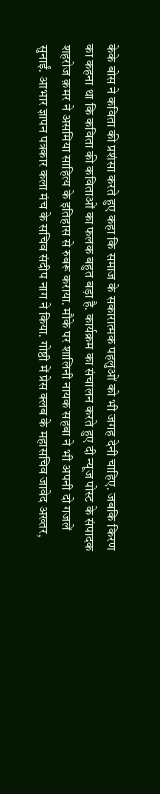केके बोस ने कविता की प्रशंसा करते हुए कहा कि समाज के सकारात्मक पहलुओं को भी जगह देनी चाहिए. जबकि किरण का कहना था कि कविता की कविताओं का फलक बहुत बड़ा है. कार्यक्रम का संचालन करते हुए दी न्यूज पोस्ट के संपादक शहरोज क़मर ने असमिया साहित्य के इतिहास से रुबरू कराया. मौके पर शालिनी नायक सहबा ने भी अपनी दो गजलें सुनाईं. आभार ज्ञापन पत्रकार कला मंच के सचिव संदीप नाग ने किया. गोष्ठी में प्रेस क्लब के महासचिव जावेद अख्तर,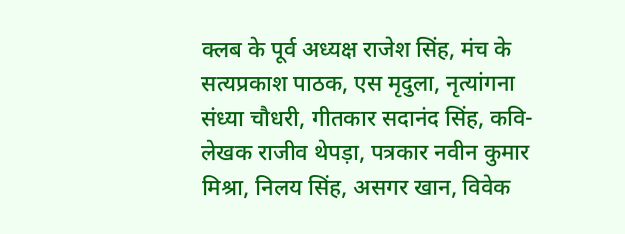क्लब के पूर्व अध्यक्ष राजेश सिंह, मंच के सत्यप्रकाश पाठक, एस मृदुला, नृत्यांगना संध्या चौधरी, गीतकार सदानंद सिंह, कवि-लेखक राजीव थेपड़ा, पत्रकार नवीन कुमार मिश्रा, निलय सिंह, असगर खान, विवेक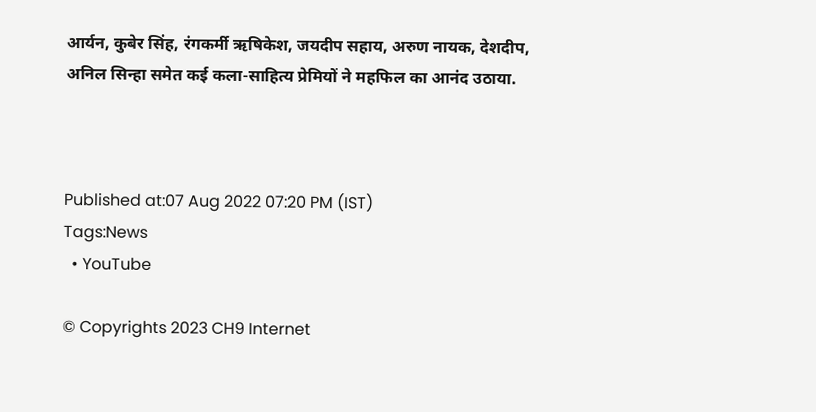आर्यन, कुबेर सिंह, रंगकर्मी ऋषिकेश, जयदीप सहाय, अरुण नायक, देशदीप, अनिल सिन्हा समेत कई कला-साहित्य प्रेमियों ने महफिल का आनंद उठाया.



Published at:07 Aug 2022 07:20 PM (IST)
Tags:News
  • YouTube

© Copyrights 2023 CH9 Internet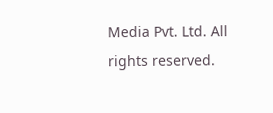Media Pvt. Ltd. All rights reserved.